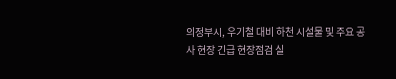의정부시, 우기철 대비 하천 시설물 및 주요 공사 현장 긴급 현장점검 실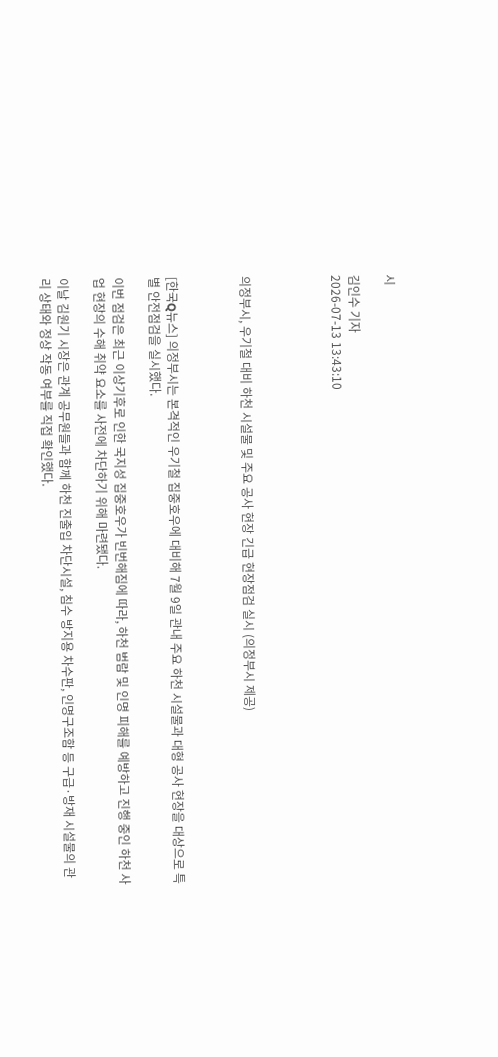시

김인수 기자
2026-07-13 13:43:10




의정부시, 우기철 대비 하천 시설물 및 주요 공사 현장 긴급 현장점검 실시 (의정부시 제공)



[한국Q뉴스] 의정부시는 본격적인 우기철 집중호우에 대비해 7월 9일 관내 주요 하천 시설물과 대형 공사 현장을 대상으로 특별 안전점검을 실시했다.

이번 점검은 최근 이상기후로 인한 국지성 집중호우가 빈번해짐에 따라, 하천 범람 및 인명 피해를 예방하고 진행 중인 하천 사업 현장의 수해 취약 요소를 사전에 차단하기 위해 마련됐다.

이날 김원기 시장은 관계 공무원들과 함께 하천 진출입 차단시설, 침수 방지용 차수판, 인명구조함 등 구급·방재 시설물의 관리 상태와 정상 작동 여부를 직접 확인했다.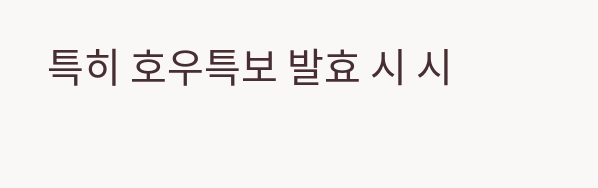특히 호우특보 발효 시 시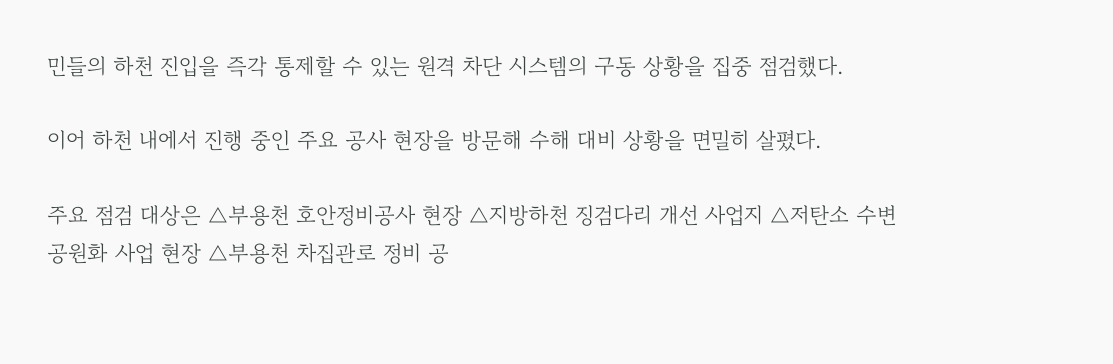민들의 하천 진입을 즉각 통제할 수 있는 원격 차단 시스템의 구동 상황을 집중 점검했다.

이어 하천 내에서 진행 중인 주요 공사 현장을 방문해 수해 대비 상황을 면밀히 살폈다.

주요 점검 대상은 △부용천 호안정비공사 현장 △지방하천 징검다리 개선 사업지 △저탄소 수변공원화 사업 현장 △부용천 차집관로 정비 공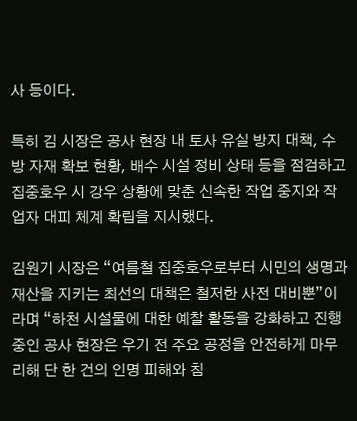사 등이다.

특히 김 시장은 공사 현장 내 토사 유실 방지 대책, 수방 자재 확보 현황, 배수 시설 정비 상태 등을 점검하고 집중호우 시 강우 상황에 맞춘 신속한 작업 중지와 작업자 대피 체계 확립을 지시했다.

김원기 시장은 “여름철 집중호우로부터 시민의 생명과 재산을 지키는 최선의 대책은 철저한 사전 대비뿐”이라며 “하천 시설물에 대한 예찰 활동을 강화하고 진행 중인 공사 현장은 우기 전 주요 공정을 안전하게 마무리해 단 한 건의 인명 피해와 침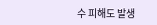수 피해도 발생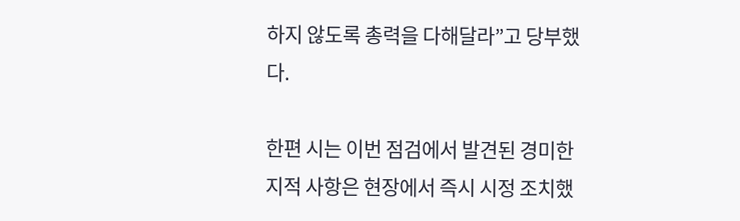하지 않도록 총력을 다해달라”고 당부했다.

한편 시는 이번 점검에서 발견된 경미한 지적 사항은 현장에서 즉시 시정 조치했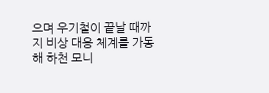으며 우기철이 끝날 때까지 비상 대응 체계를 가동해 하천 모니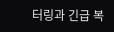터링과 긴급 복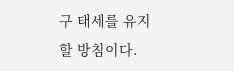구 태세를 유지할 방침이다.